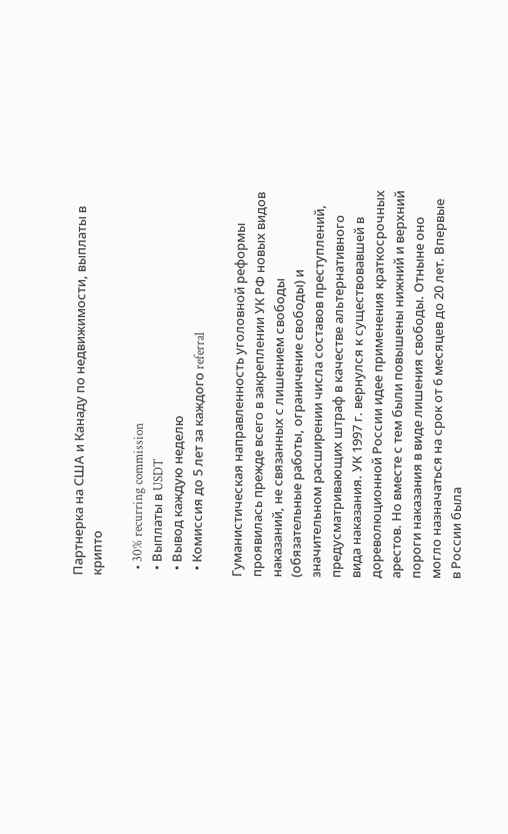Партнерка на США и Канаду по недвижимости, выплаты в крипто

  • 30% recurring commission
  • Выплаты в USDT
  • Вывод каждую неделю
  • Комиссия до 5 лет за каждого referral

Гуманистическая направленность уголовной реформы проявилась прежде всего в закреплении УК РФ новых видов наказаний, не связанных с лишением свободы (обязательные работы, ограничение свободы) и значительном расширении числа составов преступлений, предусматривающих штраф в качестве альтернативного вида наказания. УК 1997 г. вернулся к существовавшей в дореволюционной России идее применения краткосрочных арестов. Но вместе с тем были повышены нижний и верхний пороги наказания в виде лишения свободы. Отныне оно могло назначаться на срок от 6 месяцев до 20 лет. Впервые в России была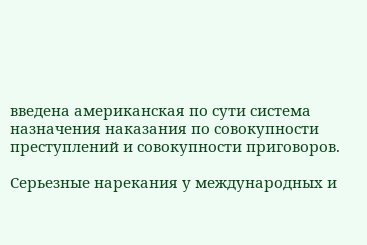введена американская по сути система назначения наказания по совокупности преступлений и совокупности приговоров.

Серьезные нарекания у международных и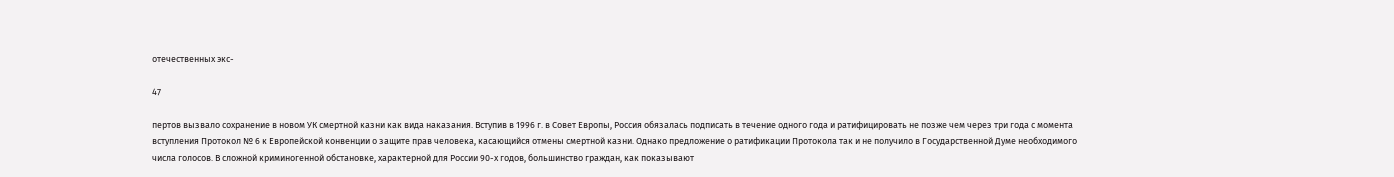отечественных экс-

47

пертов вызвало сохранение в новом УК смертной казни как вида наказания. Вступив в 1996 г. в Совет Европы, Россия обязалась подписать в течение одного года и ратифицировать не позже чем через три года с момента вступления Протокол № 6 к Европейской конвенции о защите прав человека, касающийся отмены смертной казни. Однако предложение о ратификации Протокола так и не получило в Государственной Думе необходимого числа голосов. В сложной криминогенной обстановке, характерной для России 90-х годов, большинство граждан, как показывают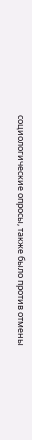социологические опросы, также было против отмены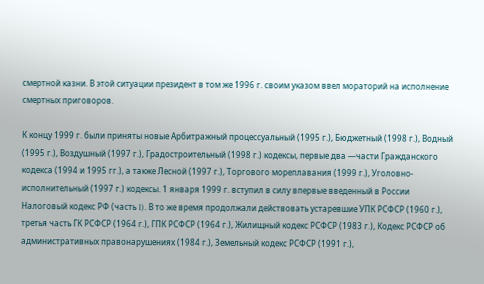смертной казни. В этой ситуации президент в том же 1996 г. своим указом ввел мораторий на исполнение смертных приговоров.

К концу 1999 г. были приняты новые Арбитражный процессуальный (1995 г.), Бюджетный (1998 г.), Водный (1995 г.), Воздушный (1997 г.), Градостроительный (1998 г.) кодексы, первые два —части Гражданского кодекса (1994 и 1995 гг.), а также Лесной (1997 г.), Торгового мореплавания (1999 г.), Уголовно-исполнительный (1997 г.) кодексы. 1 января 1999 г. вступил в силу впервые введенный в России Налоговый кодекс РФ (часть I). В то же время продолжали действовать устаревшие УПК РСФСР (1960 г.), третья часть ГК РСФСР (1964 г.), ГПК РСФСР (1964 г.), Жилищный кодекс РСФСР (1983 г.), Кодекс РСФСР об административных правонарушениях (1984 г.), Земельный кодекс РСФСР (1991 г.),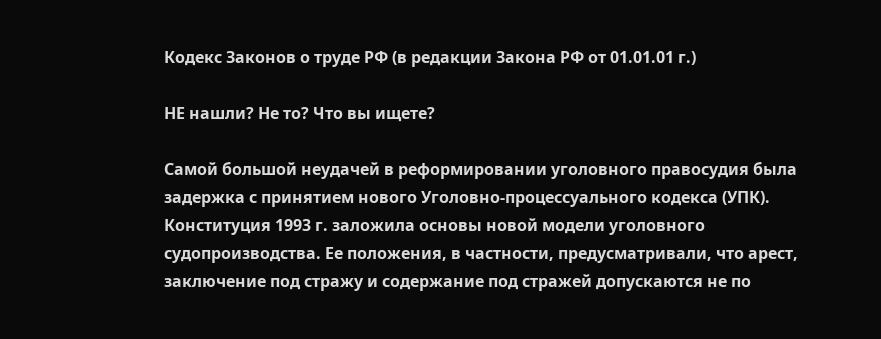Кодекс Законов о труде РФ (в редакции Закона РФ от 01.01.01 г.)

НЕ нашли? Не то? Что вы ищете?

Самой большой неудачей в реформировании уголовного правосудия была задержка с принятием нового Уголовно-процессуального кодекса (УПК). Конституция 1993 г. заложила основы новой модели уголовного судопроизводства. Ее положения, в частности, предусматривали, что арест, заключение под стражу и содержание под стражей допускаются не по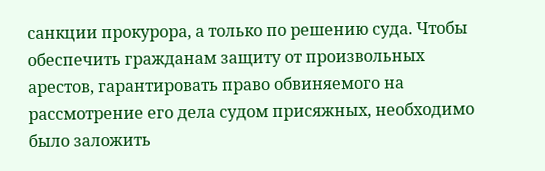санкции прокурора, а только по решению суда. Чтобы обеспечить гражданам защиту от произвольных арестов, гарантировать право обвиняемого на рассмотрение его дела судом присяжных, необходимо было заложить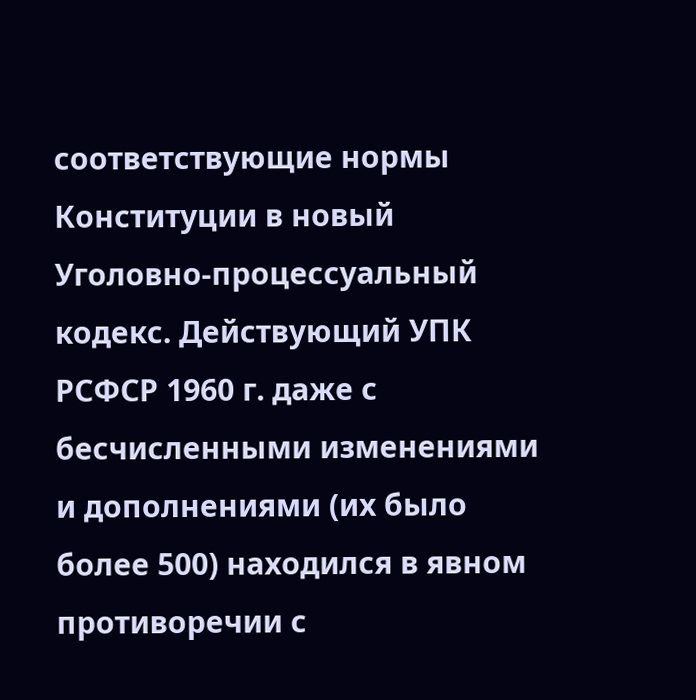соответствующие нормы Конституции в новый Уголовно-процессуальный кодекс. Действующий УПК РСФСР 1960 г. даже с бесчисленными изменениями и дополнениями (их было более 500) находился в явном противоречии с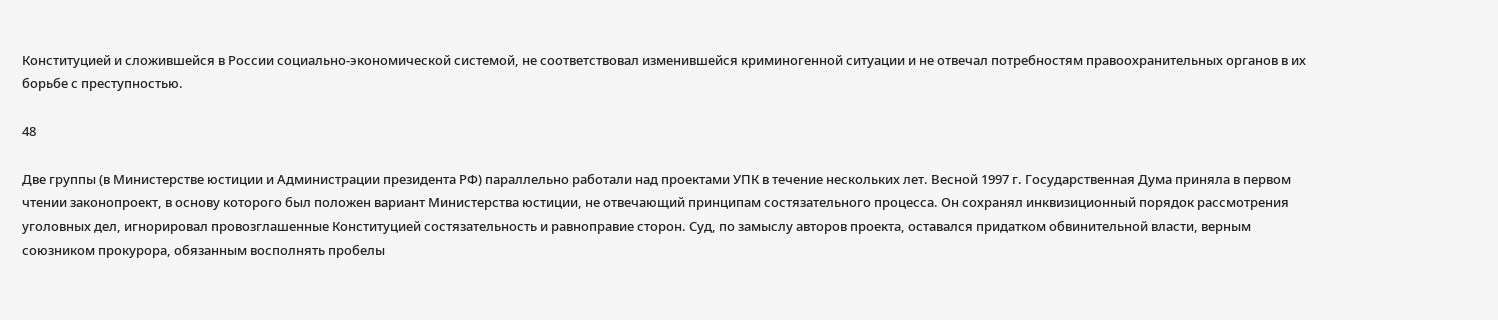Конституцией и сложившейся в России социально-экономической системой, не соответствовал изменившейся криминогенной ситуации и не отвечал потребностям правоохранительных органов в их борьбе с преступностью.

48

Две группы (в Министерстве юстиции и Администрации президента РФ) параллельно работали над проектами УПК в течение нескольких лет. Весной 1997 г. Государственная Дума приняла в первом чтении законопроект, в основу которого был положен вариант Министерства юстиции, не отвечающий принципам состязательного процесса. Он сохранял инквизиционный порядок рассмотрения уголовных дел, игнорировал провозглашенные Конституцией состязательность и равноправие сторон. Суд, по замыслу авторов проекта, оставался придатком обвинительной власти, верным союзником прокурора, обязанным восполнять пробелы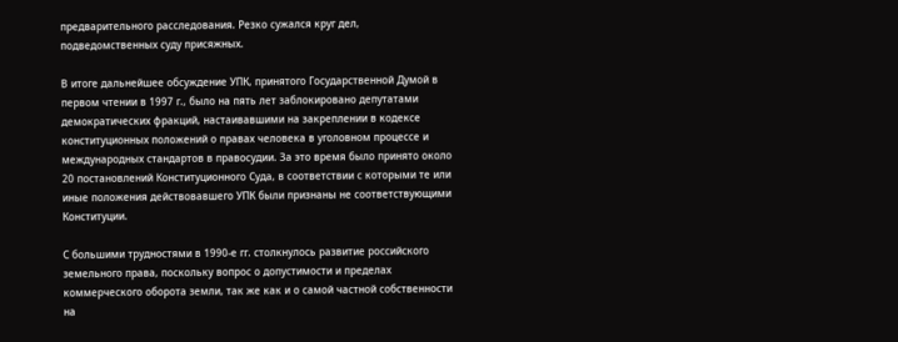предварительного расследования. Резко сужался круг дел, подведомственных суду присяжных.

В итоге дальнейшее обсуждение УПК, принятого Государственной Думой в первом чтении в 1997 г., было на пять лет заблокировано депутатами демократических фракций, настаивавшими на закреплении в кодексе конституционных положений о правах человека в уголовном процессе и международных стандартов в правосудии. За это время было принято около 20 постановлений Конституционного Суда, в соответствии с которыми те или иные положения действовавшего УПК были признаны не соответствующими Конституции.

С большими трудностями в 1990-е гг. столкнулось развитие российского земельного права, поскольку вопрос о допустимости и пределах коммерческого оборота земли, так же как и о самой частной собственности на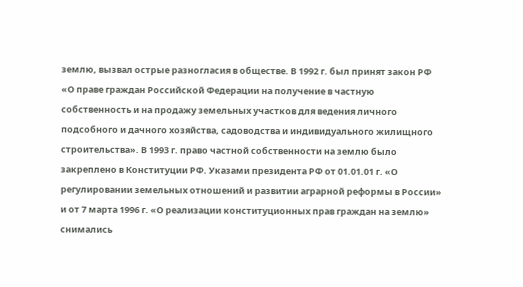землю, вызвал острые разногласия в обществе. В 1992 г. был принят закон РФ «О праве граждан Российской Федерации на получение в частную собственность и на продажу земельных участков для ведения личного подсобного и дачного хозяйства, садоводства и индивидуального жилищного строительства». В 1993 г. право частной собственности на землю было закреплено в Конституции РФ. Указами президента РФ от 01.01.01 г. «О регулировании земельных отношений и развитии аграрной реформы в России» и от 7 марта 1996 г. «О реализации конституционных прав граждан на землю» снимались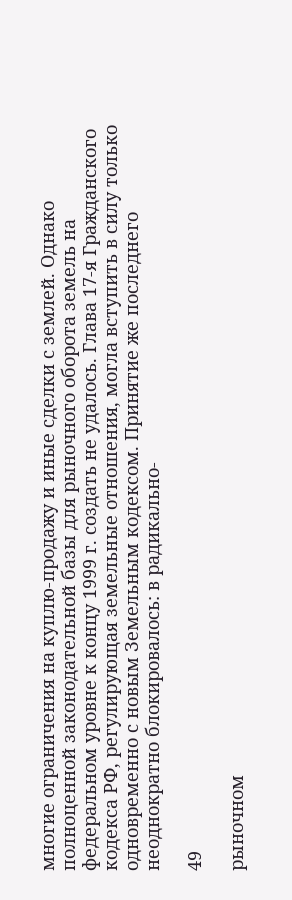многие ограничения на куплю-продажу и иные сделки с землей. Однако полноценной законодательной базы для рыночного оборота земель на федеральном уровне к концу 1999 г. создать не удалось. Глава 17-я Гражданского кодекса РФ, регулирующая земельные отношения, могла вступить в силу только одновременно с новым Земельным кодексом. Принятие же последнего неоднократно блокировалось: в радикально-

49

рыночном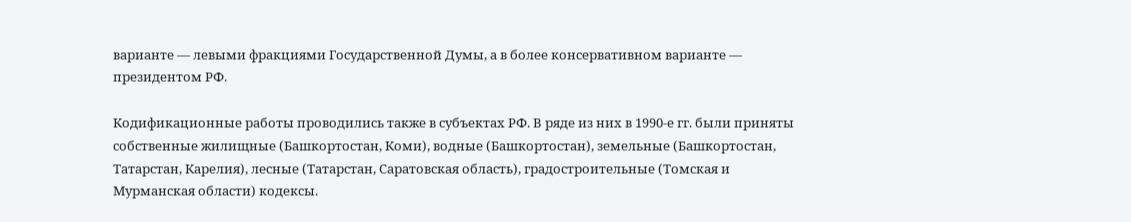варианте — левыми фракциями Государственной Думы, а в более консервативном варианте — президентом РФ.

Кодификационные работы проводились также в субъектах РФ. В ряде из них в 1990-е гг. были приняты собственные жилищные (Башкортостан, Коми), водные (Башкортостан), земельные (Башкортостан, Татарстан, Карелия), лесные (Татарстан, Саратовская область), градостроительные (Томская и Мурманская области) кодексы.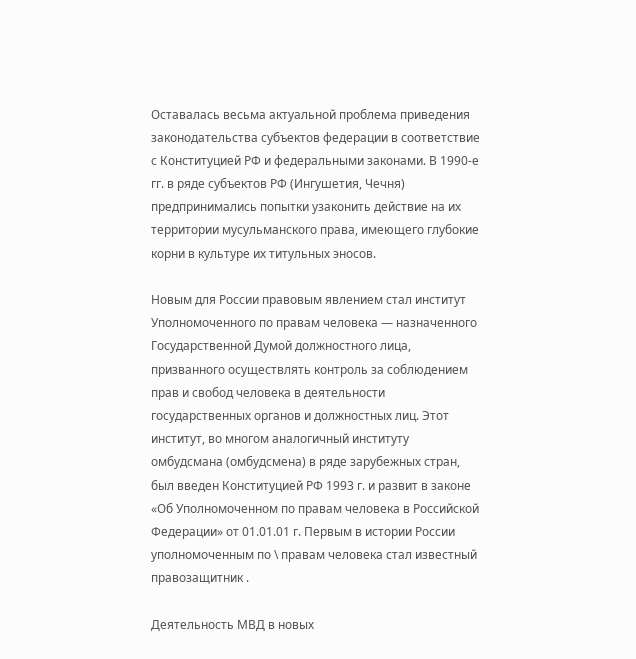Оставалась весьма актуальной проблема приведения законодательства субъектов федерации в соответствие с Конституцией РФ и федеральными законами. В 1990-е гг. в ряде субъектов РФ (Ингушетия, Чечня) предпринимались попытки узаконить действие на их территории мусульманского права, имеющего глубокие корни в культуре их титульных эносов.

Новым для России правовым явлением стал институт Уполномоченного по правам человека — назначенного Государственной Думой должностного лица, призванного осуществлять контроль за соблюдением прав и свобод человека в деятельности государственных органов и должностных лиц. Этот институт, во многом аналогичный институту омбудсмана (омбудсмена) в ряде зарубежных стран, был введен Конституцией РФ 1993 г. и развит в законе «Об Уполномоченном по правам человека в Российской Федерации» от 01.01.01 г. Первым в истории России уполномоченным по \ правам человека стал известный правозащитник .

Деятельность МВД в новых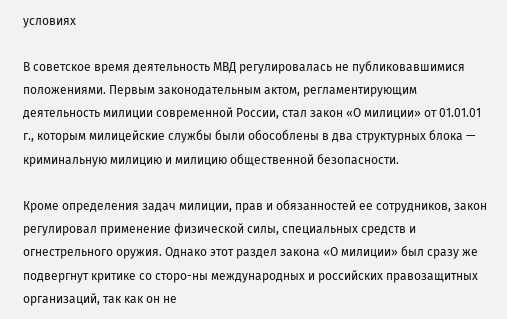условиях

В советское время деятельность МВД регулировалась не публиковавшимися положениями. Первым законодательным актом, регламентирующим деятельность милиции современной России, стал закон «О милиции» от 01.01.01 г., которым милицейские службы были обособлены в два структурных блока — криминальную милицию и милицию общественной безопасности.

Кроме определения задач милиции, прав и обязанностей ее сотрудников, закон регулировал применение физической силы, специальных средств и огнестрельного оружия. Однако этот раздел закона «О милиции» был сразу же подвергнут критике со сторо-ны международных и российских правозащитных организаций, так как он не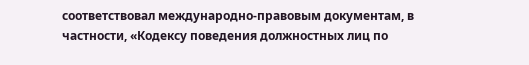соответствовал международно-правовым документам, в частности, «Кодексу поведения должностных лиц по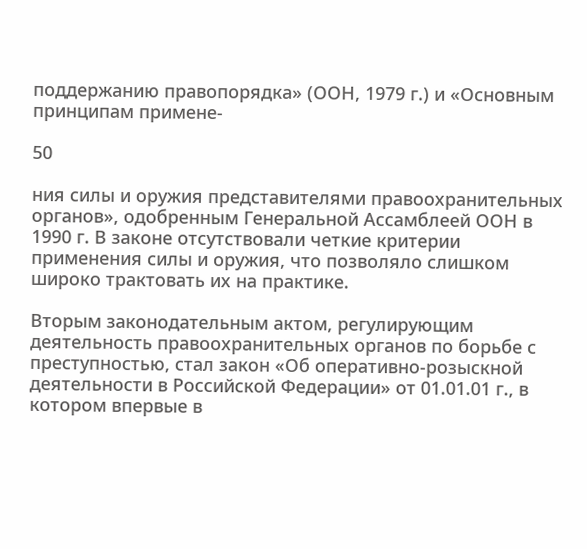поддержанию правопорядка» (ООН, 1979 г.) и «Основным принципам примене-

50

ния силы и оружия представителями правоохранительных органов», одобренным Генеральной Ассамблеей ООН в 1990 г. В законе отсутствовали четкие критерии применения силы и оружия, что позволяло слишком широко трактовать их на практике.

Вторым законодательным актом, регулирующим деятельность правоохранительных органов по борьбе с преступностью, стал закон «Об оперативно-розыскной деятельности в Российской Федерации» от 01.01.01 г., в котором впервые в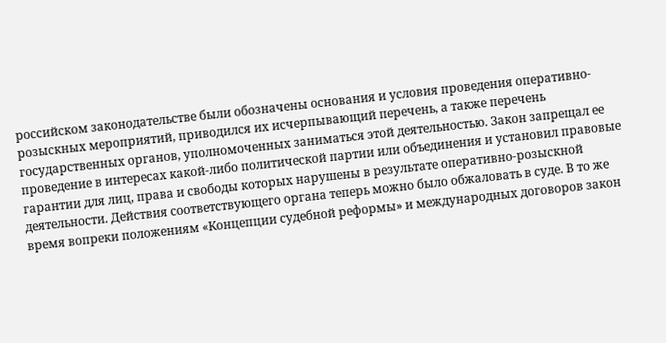российском законодательстве были обозначены основания и условия проведения оперативно-розыскных мероприятий, приводился их исчерпывающий перечень, а также перечень государственных органов, уполномоченных заниматься этой деятельностью. Закон запрещал ее проведение в интересах какой-либо политической партии или объединения и установил правовые гарантии для лиц, права и свободы которых нарушены в результате оперативно-розыскной деятельности. Действия соответствующего органа теперь можно было обжаловать в суде. В то же время вопреки положениям «Концепции судебной реформы» и международных договоров закон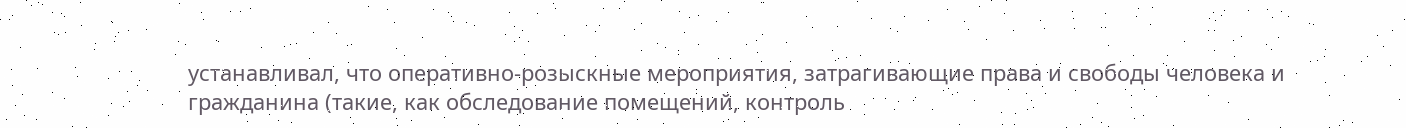устанавливал, что оперативно-розыскные мероприятия, затрагивающие права и свободы человека и гражданина (такие, как обследование помещений, контроль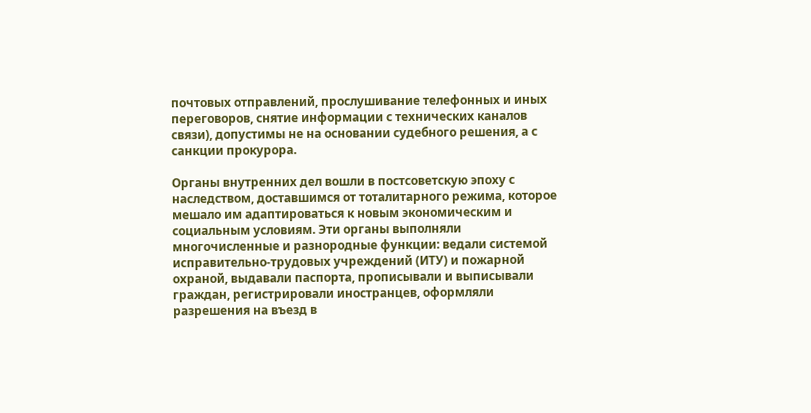почтовых отправлений, прослушивание телефонных и иных переговоров, снятие информации с технических каналов связи), допустимы не на основании судебного решения, а с санкции прокурора.

Органы внутренних дел вошли в постсоветскую эпоху с наследством, доставшимся от тоталитарного режима, которое мешало им адаптироваться к новым экономическим и социальным условиям. Эти органы выполняли многочисленные и разнородные функции: ведали системой исправительно-трудовых учреждений (ИТУ) и пожарной охраной, выдавали паспорта, прописывали и выписывали граждан, регистрировали иностранцев, оформляли разрешения на въезд в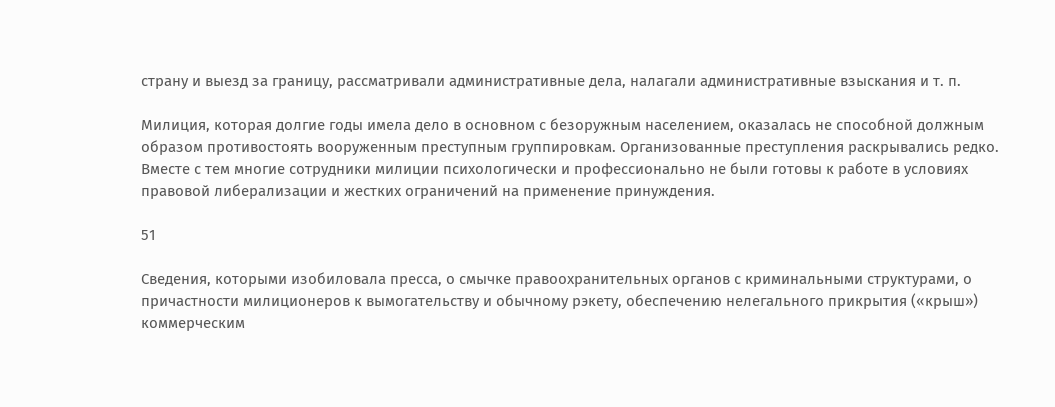страну и выезд за границу, рассматривали административные дела, налагали административные взыскания и т. п.

Милиция, которая долгие годы имела дело в основном с безоружным населением, оказалась не способной должным образом противостоять вооруженным преступным группировкам. Организованные преступления раскрывались редко. Вместе с тем многие сотрудники милиции психологически и профессионально не были готовы к работе в условиях правовой либерализации и жестких ограничений на применение принуждения.

51

Сведения, которыми изобиловала пресса, о смычке правоохранительных органов с криминальными структурами, о причастности милиционеров к вымогательству и обычному рэкету, обеспечению нелегального прикрытия («крыш») коммерческим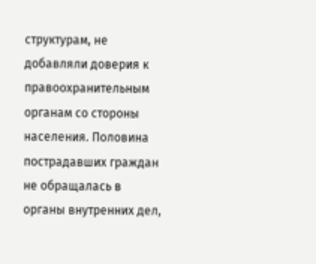структурам, не добавляли доверия к правоохранительным органам со стороны населения. Половина пострадавших граждан не обращалась в органы внутренних дел,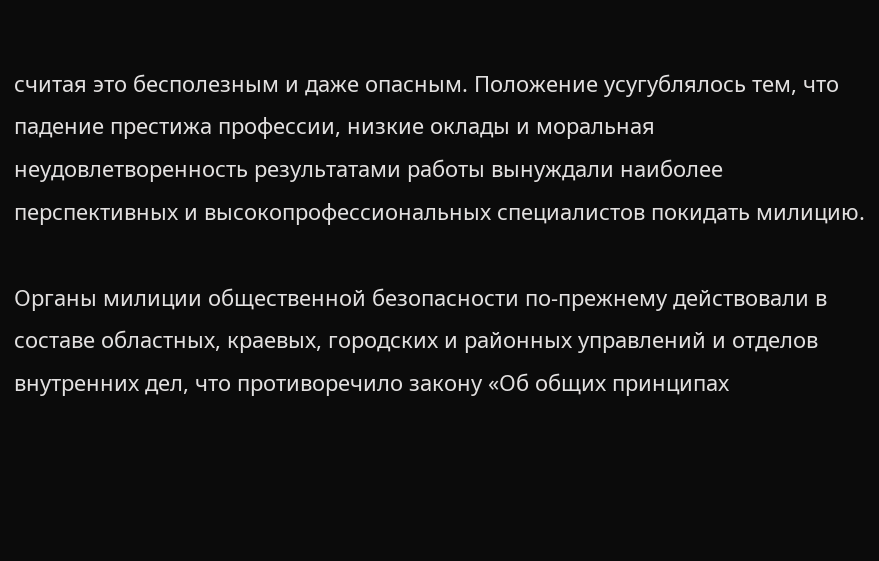считая это бесполезным и даже опасным. Положение усугублялось тем, что падение престижа профессии, низкие оклады и моральная неудовлетворенность результатами работы вынуждали наиболее перспективных и высокопрофессиональных специалистов покидать милицию.

Органы милиции общественной безопасности по-прежнему действовали в составе областных, краевых, городских и районных управлений и отделов внутренних дел, что противоречило закону «Об общих принципах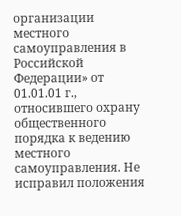организации местного самоуправления в Российской Федерации» от 01.01.01 г., относившего охрану общественного порядка к ведению местного самоуправления. Не исправил положения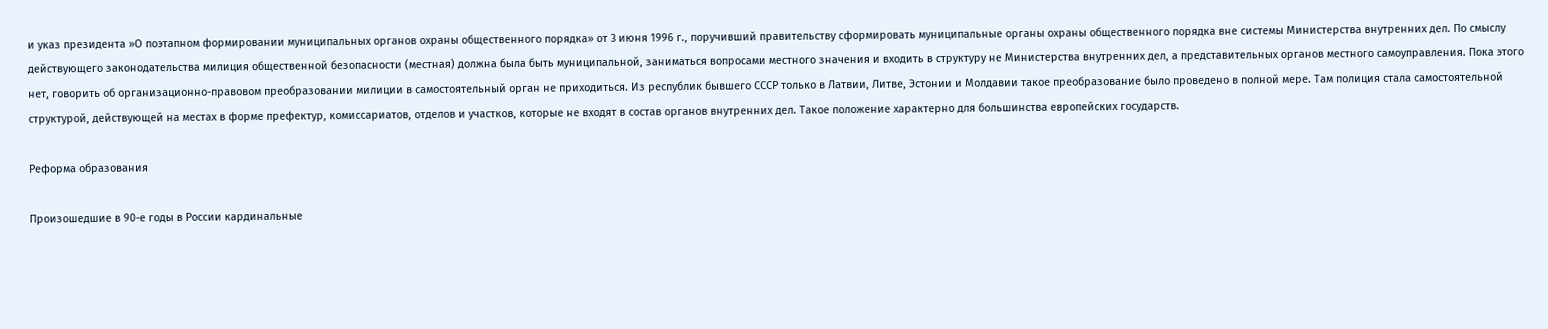и указ президента »О поэтапном формировании муниципальных органов охраны общественного порядка» от 3 июня 1996 г., поручивший правительству сформировать муниципальные органы охраны общественного порядка вне системы Министерства внутренних дел. По смыслу действующего законодательства милиция общественной безопасности (местная) должна была быть муниципальной, заниматься вопросами местного значения и входить в структуру не Министерства внутренних дел, а представительных органов местного самоуправления. Пока этого нет, говорить об организационно-правовом преобразовании милиции в самостоятельный орган не приходиться. Из республик бывшего СССР только в Латвии, Литве, Эстонии и Молдавии такое преобразование было проведено в полной мере. Там полиция стала самостоятельной структурой, действующей на местах в форме префектур, комиссариатов, отделов и участков, которые не входят в состав органов внутренних дел. Такое положение характерно для большинства европейских государств.

Реформа образования

Произошедшие в 90-е годы в России кардинальные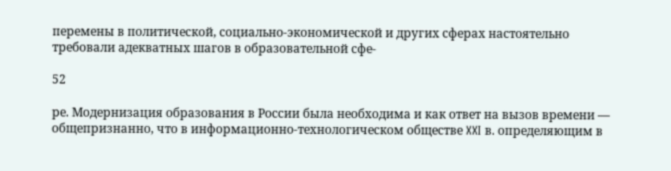перемены в политической, социально-экономической и других сферах настоятельно требовали адекватных шагов в образовательной сфе-

52

ре. Модернизация образования в России была необходима и как ответ на вызов времени — общепризнанно, что в информационно-технологическом обществе XXI в. определяющим в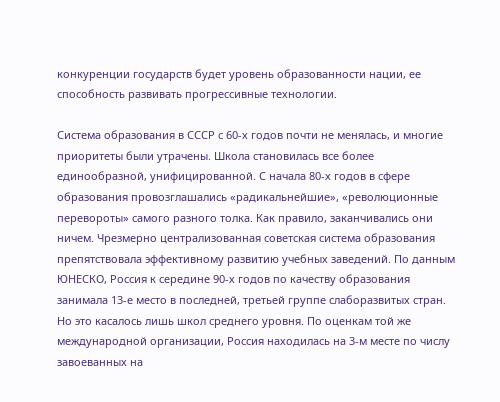конкуренции государств будет уровень образованности нации, ее способность развивать прогрессивные технологии.

Система образования в СССР с 60-х годов почти не менялась, и многие приоритеты были утрачены. Школа становилась все более единообразной, унифицированной. С начала 80-х годов в сфере образования провозглашались «радикальнейшие», «революционные перевороты» самого разного толка. Как правило, заканчивались они ничем. Чрезмерно централизованная советская система образования препятствовала эффективному развитию учебных заведений. По данным ЮНЕСКО, Россия к середине 90-х годов по качеству образования занимала 13-е место в последней, третьей группе слаборазвитых стран. Но это касалось лишь школ среднего уровня. По оценкам той же международной организации, Россия находилась на 3-м месте по числу завоеванных на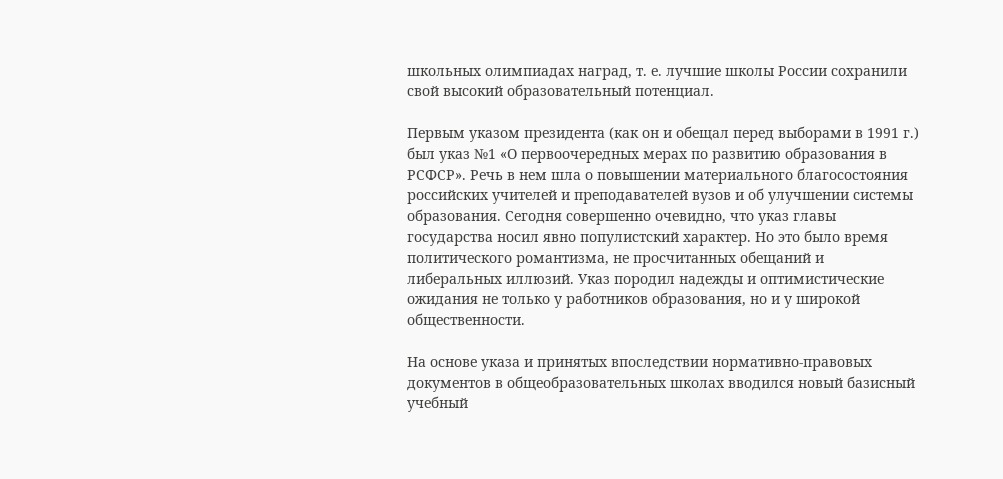школьных олимпиадах наград, т. е. лучшие школы России сохранили свой высокий образовательный потенциал.

Первым указом президента (как он и обещал перед выборами в 1991 г.) был указ №1 «О первоочередных мерах по развитию образования в РСФСР». Речь в нем шла о повышении материального благосостояния российских учителей и преподавателей вузов и об улучшении системы образования. Сегодня совершенно очевидно, что указ главы государства носил явно популистский характер. Но это было время политического романтизма, не просчитанных обещаний и либеральных иллюзий. Указ породил надежды и оптимистические ожидания не только у работников образования, но и у широкой общественности.

На основе указа и принятых впоследствии нормативно-правовых документов в общеобразовательных школах вводился новый базисный учебный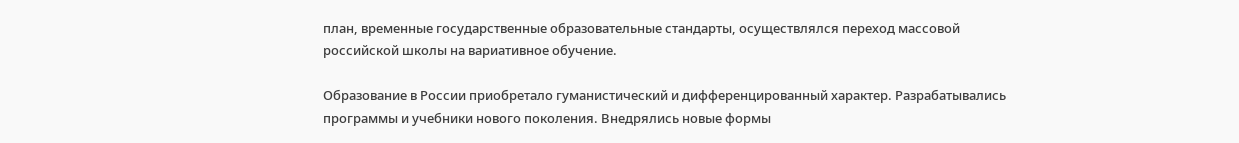план, временные государственные образовательные стандарты, осуществлялся переход массовой российской школы на вариативное обучение.

Образование в России приобретало гуманистический и дифференцированный характер. Разрабатывались программы и учебники нового поколения. Внедрялись новые формы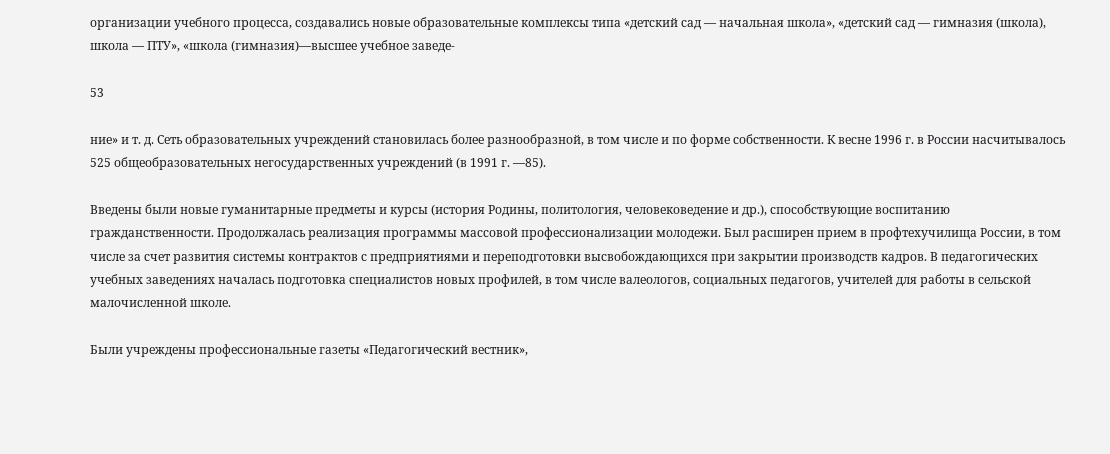организации учебного процесса, создавались новые образовательные комплексы типа «детский сад — начальная школа», «детский сад — гимназия (школа), школа — ПТУ», «школа (гимназия)—высшее учебное заведе-

53

ние» и т. д. Сеть образовательных учреждений становилась более разнообразной, в том числе и по форме собственности. К весне 1996 г. в России насчитывалось 525 общеобразовательных негосударственных учреждений (в 1991 г. —85).

Введены были новые гуманитарные предметы и курсы (история Родины, политология, человековедение и др.), способствующие воспитанию гражданственности. Продолжалась реализация программы массовой профессионализации молодежи. Был расширен прием в профтехучилища России, в том числе за счет развития системы контрактов с предприятиями и переподготовки высвобождающихся при закрытии производств кадров. В педагогических учебных заведениях началась подготовка специалистов новых профилей, в том числе валеологов, социальных педагогов, учителей для работы в сельской малочисленной школе.

Были учреждены профессиональные газеты «Педагогический вестник»,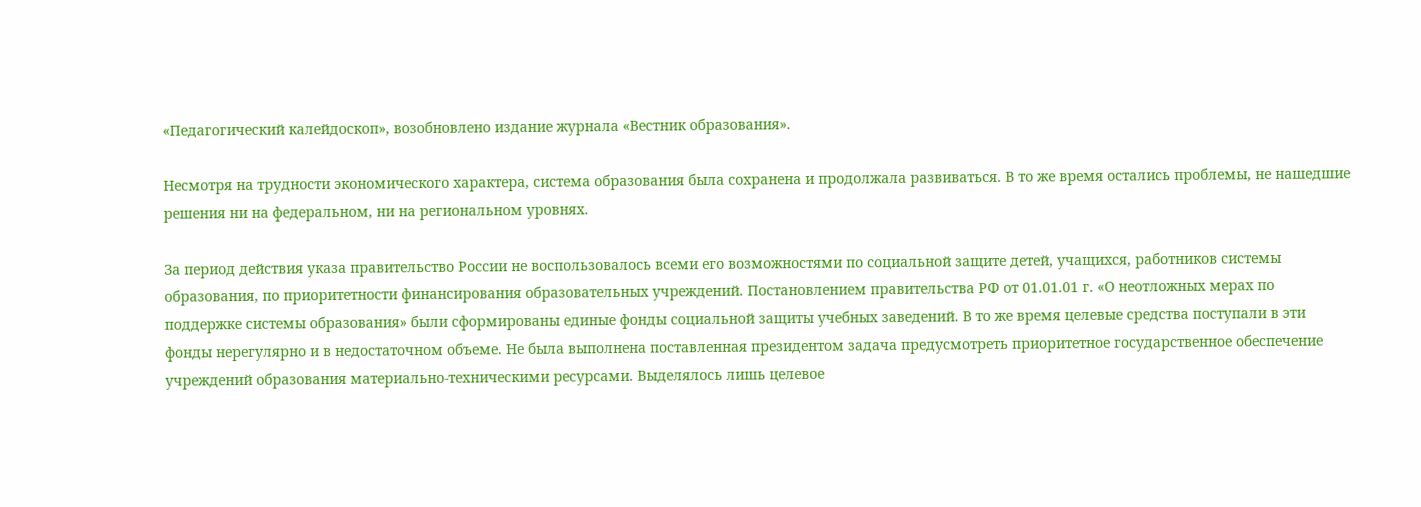«Педагогический калейдоскоп», возобновлено издание журнала «Вестник образования».

Несмотря на трудности экономического характера, система образования была сохранена и продолжала развиваться. В то же время остались проблемы, не нашедшие решения ни на федеральном, ни на региональном уровнях.

За период действия указа правительство России не воспользовалось всеми его возможностями по социальной защите детей, учащихся, работников системы образования, по приоритетности финансирования образовательных учреждений. Постановлением правительства РФ от 01.01.01 г. «О неотложных мерах по поддержке системы образования» были сформированы единые фонды социальной защиты учебных заведений. В то же время целевые средства поступали в эти фонды нерегулярно и в недостаточном объеме. Не была выполнена поставленная президентом задача предусмотреть приоритетное государственное обеспечение учреждений образования материально-техническими ресурсами. Выделялось лишь целевое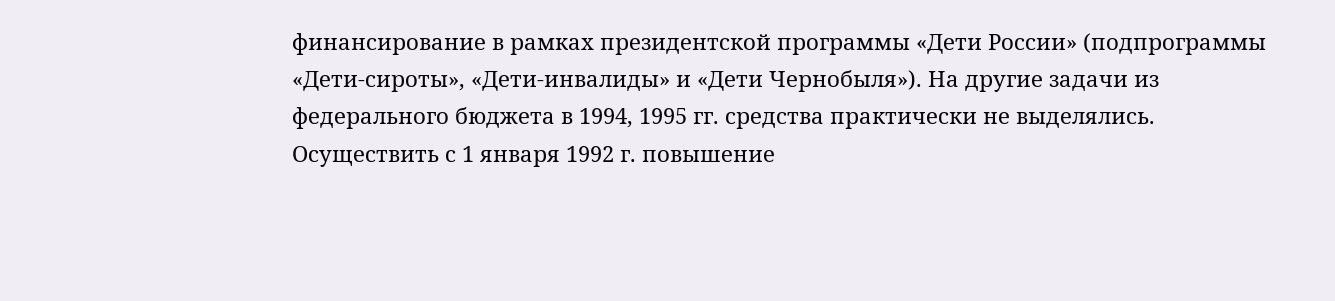финансирование в рамках президентской программы «Дети России» (подпрограммы «Дети-сироты», «Дети-инвалиды» и «Дети Чернобыля»). На другие задачи из федерального бюджета в 1994, 1995 гг. средства практически не выделялись. Осуществить с 1 января 1992 г. повышение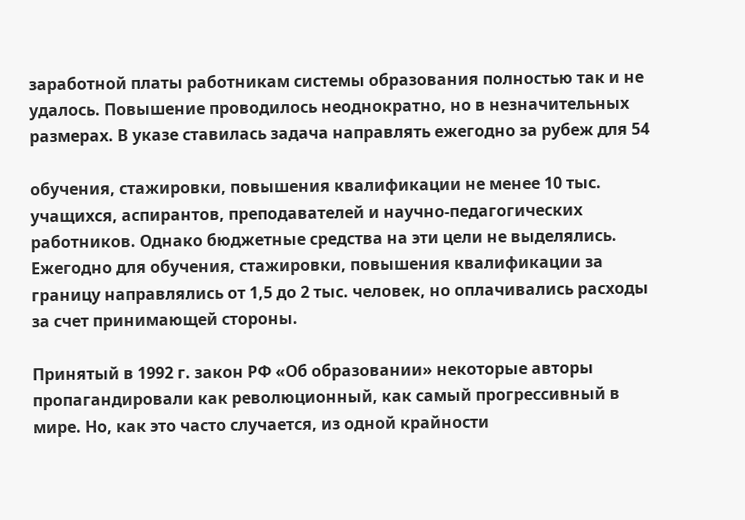заработной платы работникам системы образования полностью так и не удалось. Повышение проводилось неоднократно, но в незначительных размерах. В указе ставилась задача направлять ежегодно за рубеж для 54

обучения, стажировки, повышения квалификации не менее 10 тыс. учащихся, аспирантов, преподавателей и научно-педагогических работников. Однако бюджетные средства на эти цели не выделялись. Ежегодно для обучения, стажировки, повышения квалификации за границу направлялись от 1,5 до 2 тыс. человек, но оплачивались расходы за счет принимающей стороны.

Принятый в 1992 г. закон РФ «Об образовании» некоторые авторы пропагандировали как революционный, как самый прогрессивный в мире. Но, как это часто случается, из одной крайности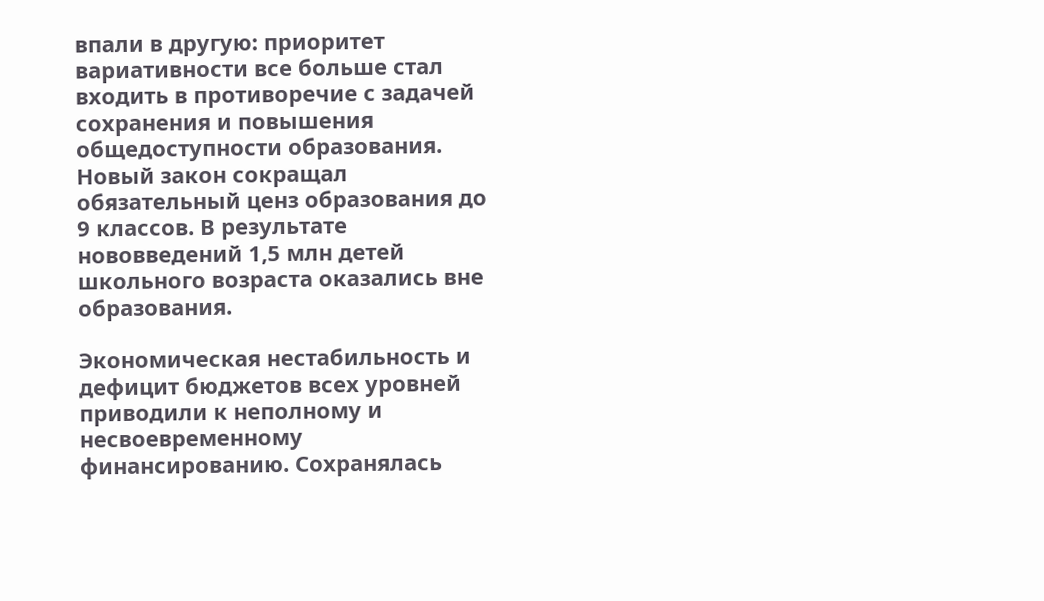впали в другую: приоритет вариативности все больше стал входить в противоречие с задачей сохранения и повышения общедоступности образования. Новый закон сокращал обязательный ценз образования до 9 классов. В результате нововведений 1,5 млн детей школьного возраста оказались вне образования.

Экономическая нестабильность и дефицит бюджетов всех уровней приводили к неполному и несвоевременному финансированию. Сохранялась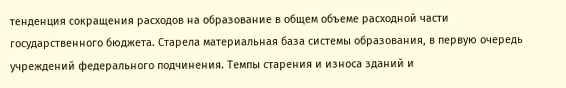тенденция сокращения расходов на образование в общем объеме расходной части государственного бюджета. Старела материальная база системы образования, в первую очередь учреждений федерального подчинения. Темпы старения и износа зданий и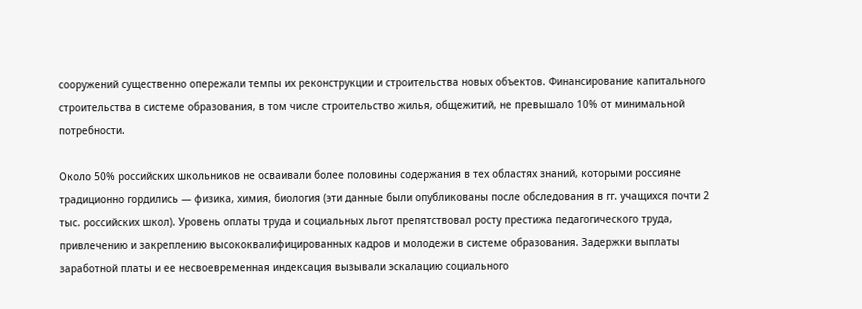сооружений существенно опережали темпы их реконструкции и строительства новых объектов. Финансирование капитального строительства в системе образования, в том числе строительство жилья, общежитий, не превышало 10% от минимальной потребности.

Около 50% российских школьников не осваивали более половины содержания в тех областях знаний, которыми россияне традиционно гордились — физика, химия, биология (эти данные были опубликованы после обследования в гг. учащихся почти 2 тыс. российских школ). Уровень оплаты труда и социальных льгот препятствовал росту престижа педагогического труда, привлечению и закреплению высококвалифицированных кадров и молодежи в системе образования. Задержки выплаты заработной платы и ее несвоевременная индексация вызывали эскалацию социального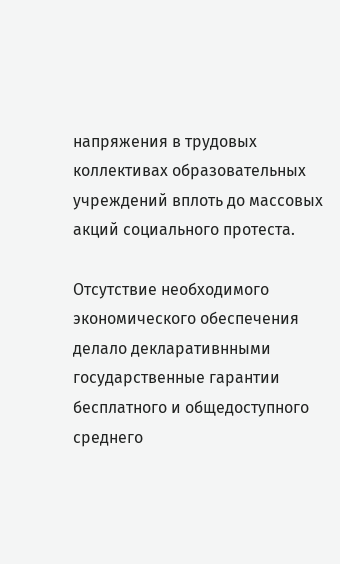напряжения в трудовых коллективах образовательных учреждений вплоть до массовых акций социального протеста.

Отсутствие необходимого экономического обеспечения делало декларативнными государственные гарантии бесплатного и общедоступного среднего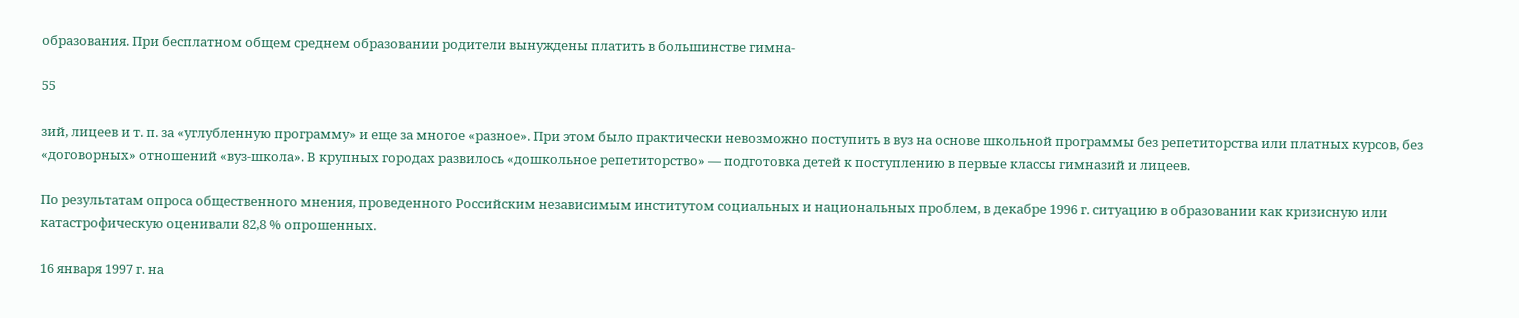образования. При бесплатном общем среднем образовании родители вынуждены платить в большинстве гимна-

55

зий, лицеев и т. п. за «углубленную программу» и еще за многое «разное». При этом было практически невозможно поступить в вуз на основе школьной программы без репетиторства или платных курсов, без «договорных» отношений «вуз-школа». В крупных городах развилось «дошкольное репетиторство» — подготовка детей к поступлению в первые классы гимназий и лицеев.

По результатам опроса общественного мнения, проведенного Российским независимым институтом социальных и национальных проблем, в декабре 1996 г. ситуацию в образовании как кризисную или катастрофическую оценивали 82,8 % опрошенных.

16 января 1997 г. на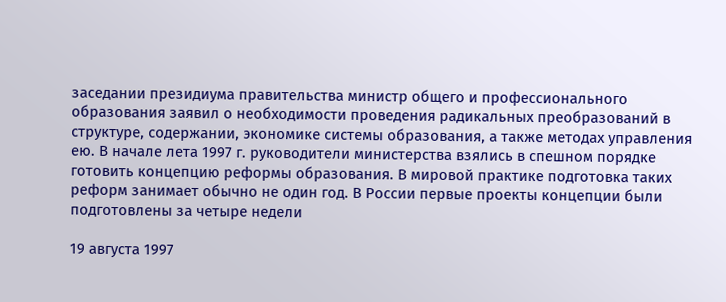заседании президиума правительства министр общего и профессионального образования заявил о необходимости проведения радикальных преобразований в структуре, содержании, экономике системы образования, а также методах управления ею. В начале лета 1997 г. руководители министерства взялись в спешном порядке готовить концепцию реформы образования. В мировой практике подготовка таких реформ занимает обычно не один год. В России первые проекты концепции были подготовлены за четыре недели

19 августа 1997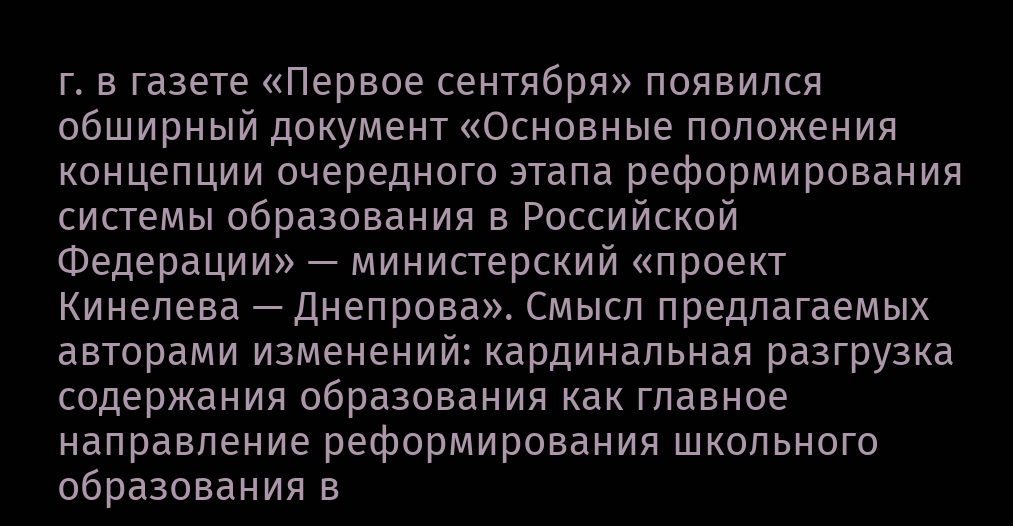г. в газете «Первое сентября» появился обширный документ «Основные положения концепции очередного этапа реформирования системы образования в Российской Федерации» — министерский «проект Кинелева — Днепрова». Смысл предлагаемых авторами изменений: кардинальная разгрузка содержания образования как главное направление реформирования школьного образования в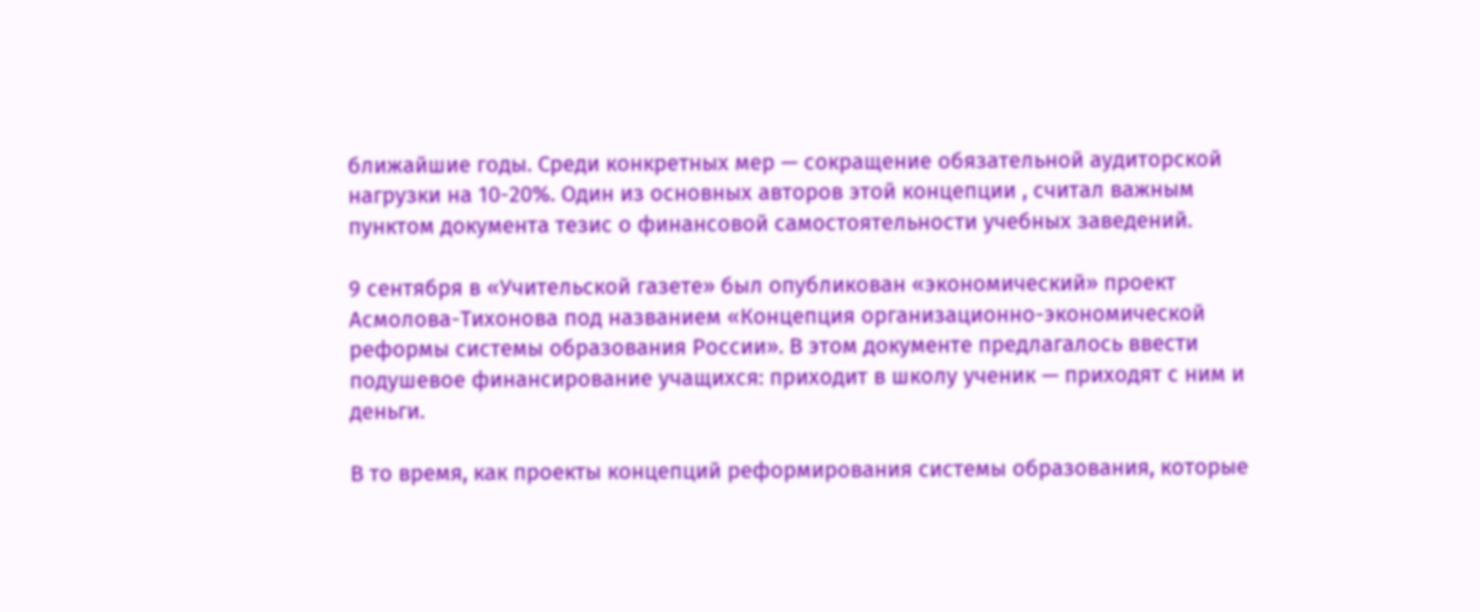ближайшие годы. Среди конкретных мер — сокращение обязательной аудиторской нагрузки на 10-20%. Один из основных авторов этой концепции , считал важным пунктом документа тезис о финансовой самостоятельности учебных заведений.

9 сентября в «Учительской газете» был опубликован «экономический» проект Асмолова-Тихонова под названием «Концепция организационно-экономической реформы системы образования России». В этом документе предлагалось ввести подушевое финансирование учащихся: приходит в школу ученик — приходят с ним и деньги.

В то время, как проекты концепций реформирования системы образования, которые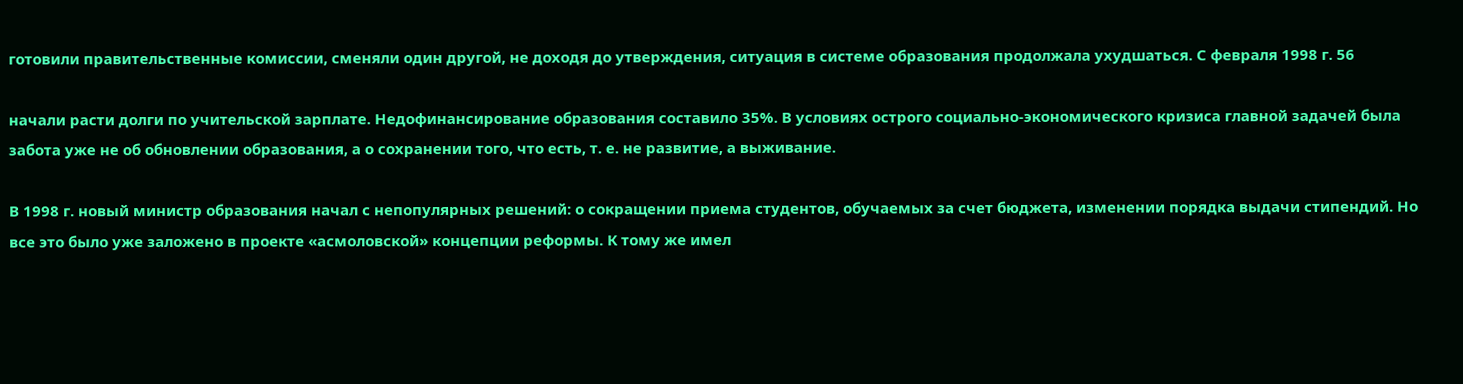готовили правительственные комиссии, сменяли один другой, не доходя до утверждения, ситуация в системе образования продолжала ухудшаться. С февраля 1998 г. 56

начали расти долги по учительской зарплате. Недофинансирование образования составило 35%. В условиях острого социально-экономического кризиса главной задачей была забота уже не об обновлении образования, а о сохранении того, что есть, т. е. не развитие, а выживание.

В 1998 г. новый министр образования начал с непопулярных решений: о сокращении приема студентов, обучаемых за счет бюджета, изменении порядка выдачи стипендий. Но все это было уже заложено в проекте «асмоловской» концепции реформы. К тому же имел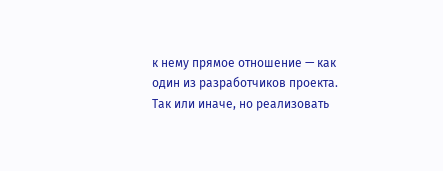к нему прямое отношение — как один из разработчиков проекта. Так или иначе, но реализовать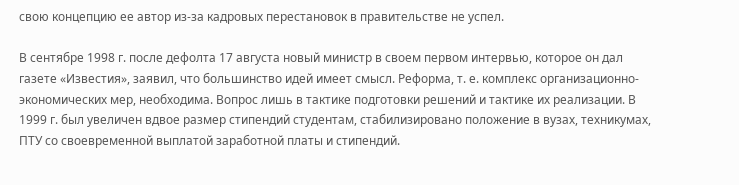свою концепцию ее автор из-за кадровых перестановок в правительстве не успел.

В сентябре 1998 г. после дефолта 17 августа новый министр в своем первом интервью, которое он дал газете «Известия», заявил, что большинство идей имеет смысл. Реформа, т. е. комплекс организационно-экономических мер, необходима. Вопрос лишь в тактике подготовки решений и тактике их реализации. В 1999 г. был увеличен вдвое размер стипендий студентам, стабилизировано положение в вузах, техникумах, ПТУ со своевременной выплатой заработной платы и стипендий.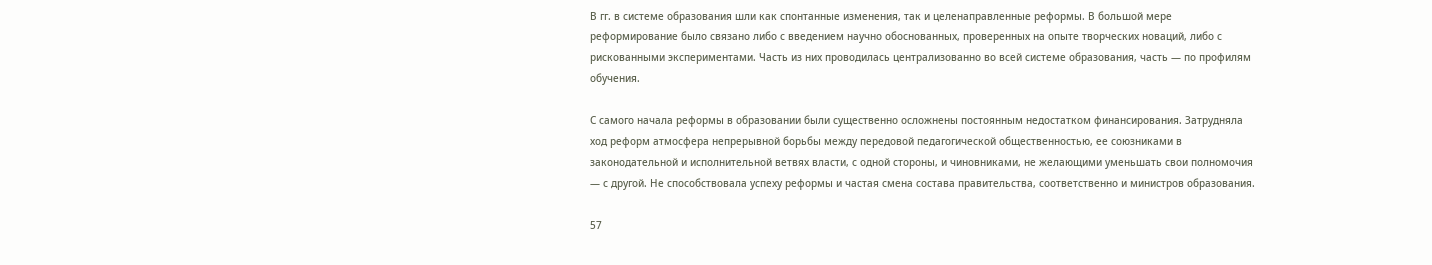В гг. в системе образования шли как спонтанные изменения, так и целенаправленные реформы. В большой мере реформирование было связано либо с введением научно обоснованных, проверенных на опыте творческих новаций, либо с рискованными экспериментами. Часть из них проводилась централизованно во всей системе образования, часть — по профилям обучения.

С самого начала реформы в образовании были существенно осложнены постоянным недостатком финансирования. Затрудняла ход реформ атмосфера непрерывной борьбы между передовой педагогической общественностью, ее союзниками в законодательной и исполнительной ветвях власти, с одной стороны, и чиновниками, не желающими уменьшать свои полномочия — с другой. Не способствовала успеху реформы и частая смена состава правительства, соответственно и министров образования.

57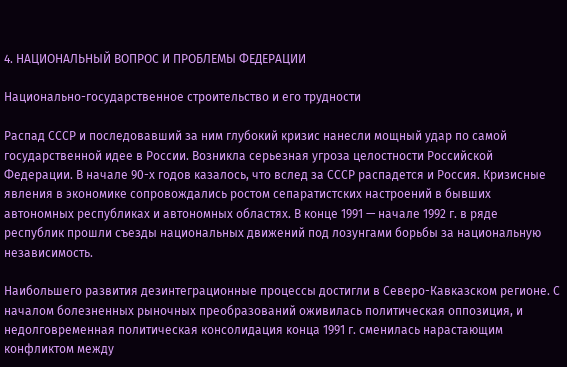4. НАЦИОНАЛЬНЫЙ ВОПРОС И ПРОБЛЕМЫ ФЕДЕРАЦИИ

Национально-государственное строительство и его трудности

Распад СССР и последовавший за ним глубокий кризис нанесли мощный удар по самой государственной идее в России. Возникла серьезная угроза целостности Российской Федерации. В начале 90-х годов казалось, что вслед за СССР распадется и Россия. Кризисные явления в экономике сопровождались ростом сепаратистских настроений в бывших автономных республиках и автономных областях. В конце 1991 — начале 1992 г. в ряде республик прошли съезды национальных движений под лозунгами борьбы за национальную независимость.

Наибольшего развития дезинтеграционные процессы достигли в Северо-Кавказском регионе. С началом болезненных рыночных преобразований оживилась политическая оппозиция, и недолговременная политическая консолидация конца 1991 г. сменилась нарастающим конфликтом между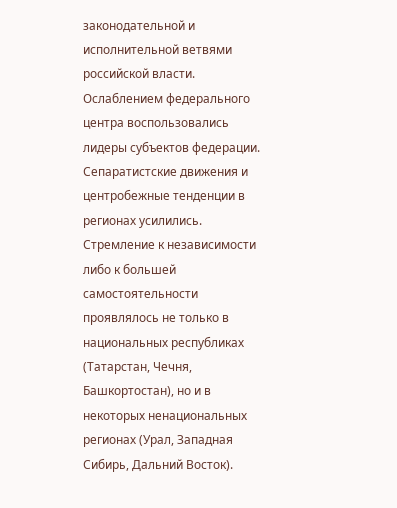законодательной и исполнительной ветвями российской власти. Ослаблением федерального центра воспользовались лидеры субъектов федерации. Сепаратистские движения и центробежные тенденции в регионах усилились. Стремление к независимости либо к большей самостоятельности проявлялось не только в национальных республиках (Татарстан, Чечня, Башкортостан), но и в некоторых ненациональных регионах (Урал, Западная Сибирь, Дальний Восток).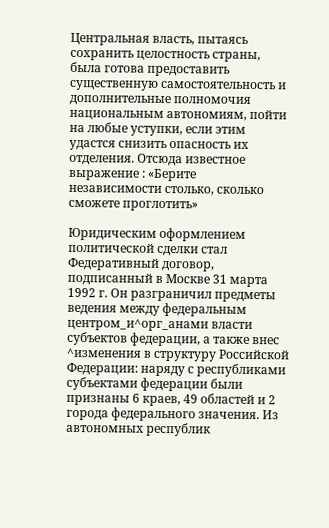Центральная власть, пытаясь сохранить целостность страны, была готова предоставить существенную самостоятельность и дополнительные полномочия национальным автономиям, пойти на любые уступки, если этим удастся снизить опасность их отделения. Отсюда известное выражение : «Берите независимости столько, сколько сможете проглотить»

Юридическим оформлением политической сделки стал Федеративный договор, подписанный в Москве 31 марта 1992 г. Он разграничил предметы ведения между федеральным центром_и^орг_анами власти субъектов федерации, а также внес ^изменения в структуру Российской Федерации: наряду с республиками субъектами федерации были признаны 6 краев, 49 областей и 2 города федерального значения. Из автономных республик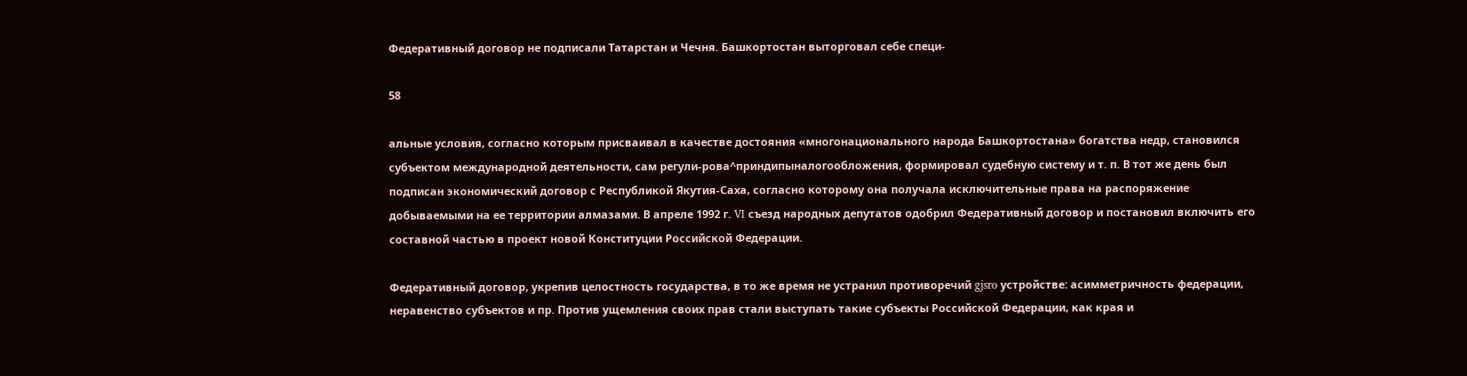Федеративный договор не подписали Татарстан и Чечня. Башкортостан выторговал себе специ-

58

альные условия, согласно которым присваивал в качестве достояния «многонационального народа Башкортостана» богатства недр, становился субъектом международной деятельности, сам регули-рова^приндипыналогообложения, формировал судебную систему и т. п. В тот же день был подписан экономический договор с Республикой Якутия-Саха, согласно которому она получала исключительные права на распоряжение добываемыми на ее территории алмазами. В апреле 1992 г. VI съезд народных депутатов одобрил Федеративный договор и постановил включить его составной частью в проект новой Конституции Российской Федерации.

Федеративный договор, укрепив целостность государства, в то же время не устранил противоречий gjsro устройстве: асимметричность федерации, неравенство субъектов и пр. Против ущемления своих прав стали выступать такие субъекты Российской Федерации, как края и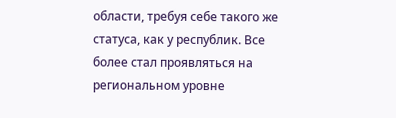области, требуя себе такого же статуса, как у республик. Все более стал проявляться на региональном уровне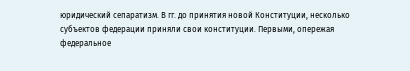юридический сепаратизм. В гг. до принятия новой Конституции, несколько субъектов федерации приняли свои конституции. Первыми, опережая федеральное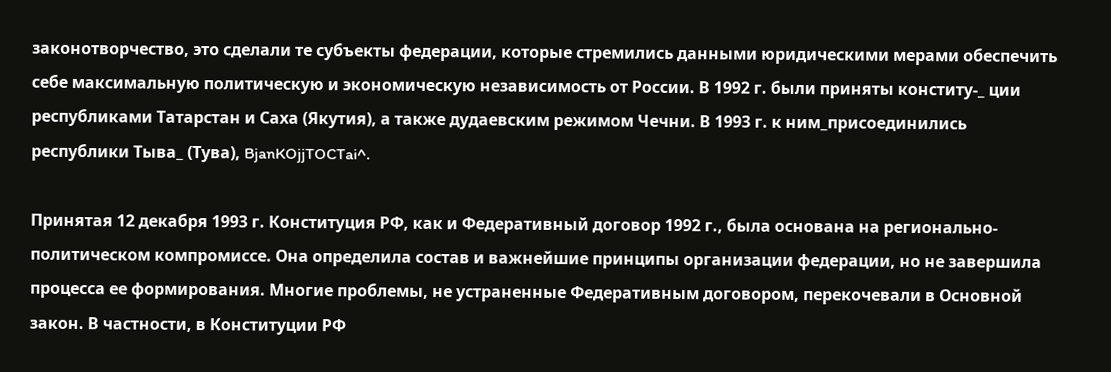законотворчество, это сделали те субъекты федерации, которые стремились данными юридическими мерами обеспечить себе максимальную политическую и экономическую независимость от России. В 1992 г. были приняты конститу-_ ции республиками Татарстан и Саха (Якутия), а также дудаевским режимом Чечни. В 1993 г. к ним_присоединились республики Тыва_ (Тува), BjanKOjjTOCTai^.

Принятая 12 декабря 1993 г. Конституция РФ, как и Федеративный договор 1992 г., была основана на регионально-политическом компромиссе. Она определила состав и важнейшие принципы организации федерации, но не завершила процесса ее формирования. Многие проблемы, не устраненные Федеративным договором, перекочевали в Основной закон. В частности, в Конституции РФ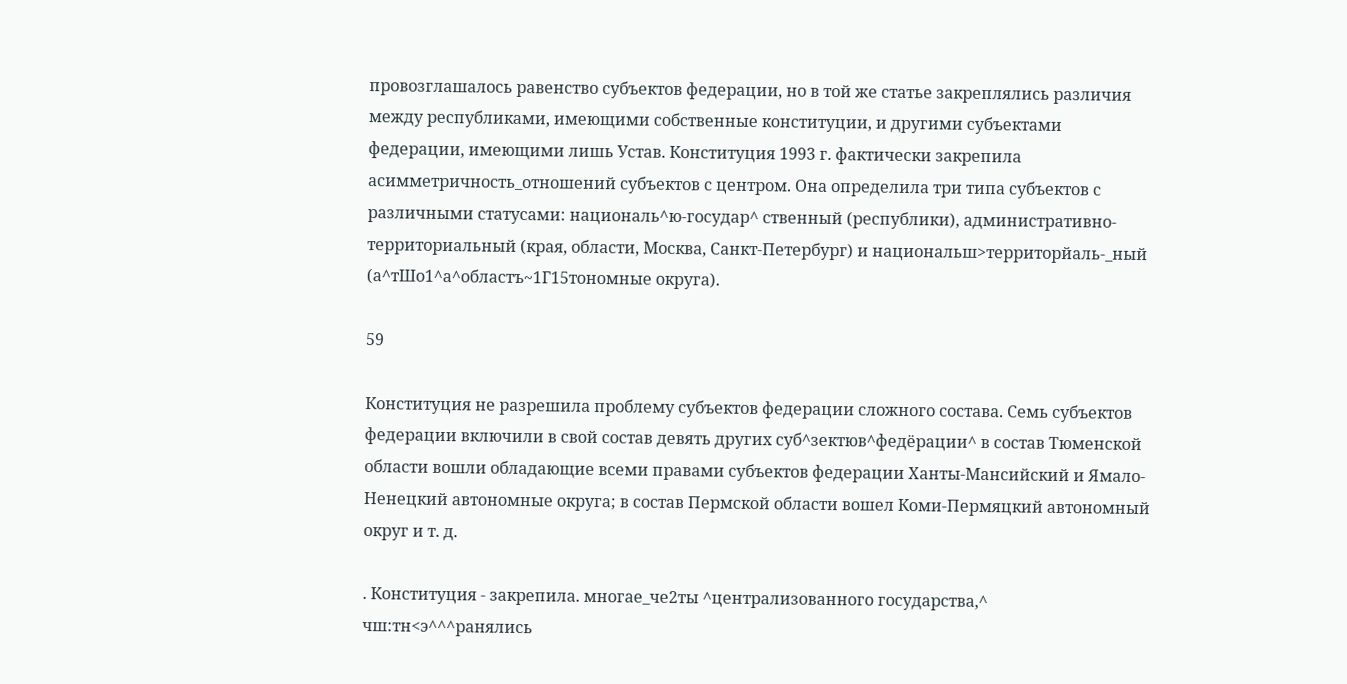провозглашалось равенство субъектов федерации, но в той же статье закреплялись различия между республиками, имеющими собственные конституции, и другими субъектами федерации, имеющими лишь Устав. Конституция 1993 г. фактически закрепила асимметричность_отношений субъектов с центром. Она определила три типа субъектов с различными статусами: националь^ю-государ^ ственный (республики), административно-территориальный (края, области, Москва, Санкт-Петербург) и национальш>территорйаль-_ный (а^тШо1^а^областъ~1Г15тономные округа).

59

Конституция не разрешила проблему субъектов федерации сложного состава. Семь субъектов федерации включили в свой состав девять других суб^зектюв^федёрации^ в состав Тюменской области вошли обладающие всеми правами субъектов федерации Ханты-Мансийский и Ямало-Ненецкий автономные округа; в состав Пермской области вошел Коми-Пермяцкий автономный округ и т. д.

. Конституция - закрепила. многае_че2ты ^централизованного государства,^ чш:тн<э^^^ранялись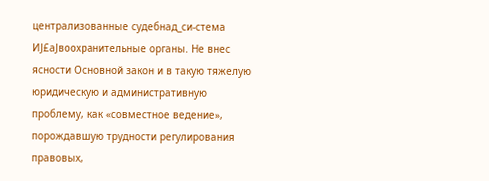централизованные судебнад_си-стема ИJ£aJвooxpaнитeльныe органы. Не внес ясности Основной закон и в такую тяжелую юридическую и административную проблему, как «совместное ведение», порождавшую трудности регулирования правовых,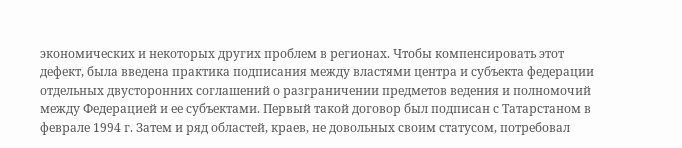экономических и некоторых других проблем в регионах. Чтобы компенсировать этот дефект, была введена практика подписания между властями центра и субъекта федерации отдельных двусторонних соглашений о разграничении предметов ведения и полномочий между Федерацией и ее субъектами. Первый такой договор был подписан с Татарстаном в феврале 1994 г. Затем и ряд областей, краев, не довольных своим статусом, потребовал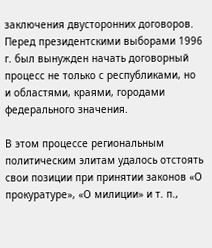заключения двусторонних договоров. Перед президентскими выборами 1996 г. был вынужден начать договорный процесс не только с республиками, но и областями, краями, городами федерального значения.

В этом процессе региональным политическим элитам удалось отстоять свои позиции при принятии законов «О прокуратуре», «О милиции» и т. п.,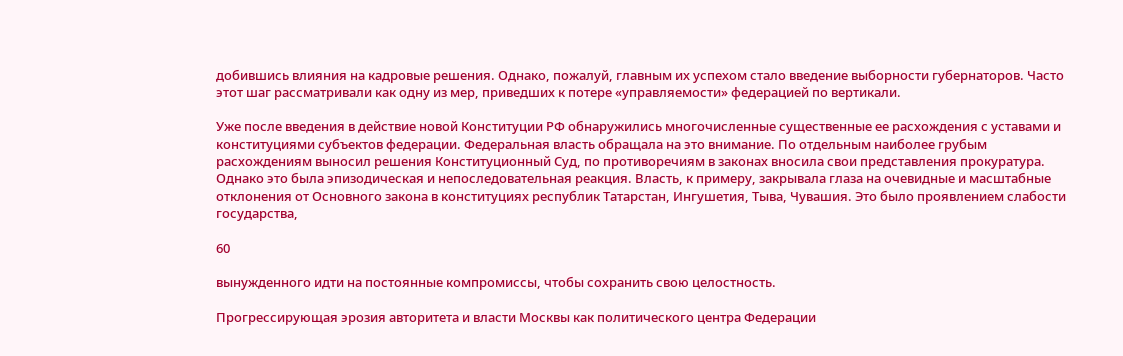добившись влияния на кадровые решения. Однако, пожалуй, главным их успехом стало введение выборности губернаторов. Часто этот шаг рассматривали как одну из мер, приведших к потере «управляемости» федерацией по вертикали.

Уже после введения в действие новой Конституции РФ обнаружились многочисленные существенные ее расхождения с уставами и конституциями субъектов федерации. Федеральная власть обращала на это внимание. По отдельным наиболее грубым расхождениям выносил решения Конституционный Суд, по противоречиям в законах вносила свои представления прокуратура. Однако это была эпизодическая и непоследовательная реакция. Власть, к примеру, закрывала глаза на очевидные и масштабные отклонения от Основного закона в конституциях республик Татарстан, Ингушетия, Тыва, Чувашия. Это было проявлением слабости государства,

60

вынужденного идти на постоянные компромиссы, чтобы сохранить свою целостность.

Прогрессирующая эрозия авторитета и власти Москвы как политического центра Федерации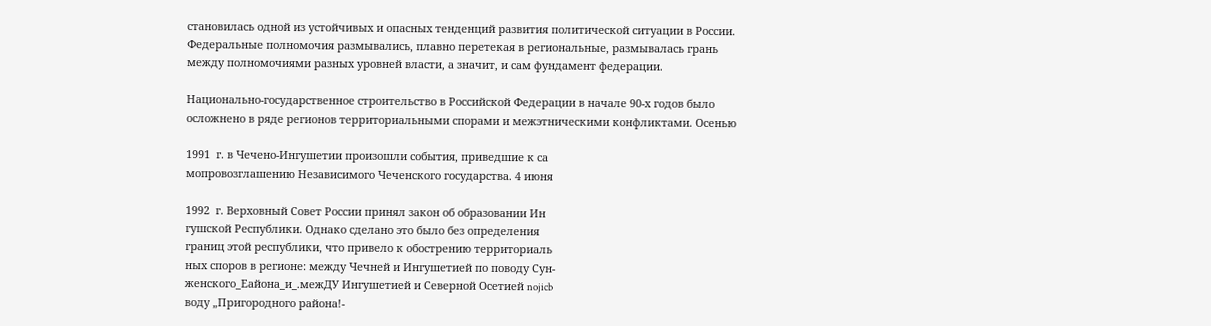становилась одной из устойчивых и опасных тенденций развития политической ситуации в России. Федеральные полномочия размывались, плавно перетекая в региональные, размывалась грань между полномочиями разных уровней власти, а значит, и сам фундамент федерации.

Национально-государственное строительство в Российской Федерации в начале 90-х годов было осложнено в ряде регионов территориальными спорами и межэтническими конфликтами. Осенью

1991  г. в Чечено-Ингушетии произошли события, приведшие к са
мопровозглашению Независимого Чеченского государства. 4 июня

1992  г. Верховный Совет России принял закон об образовании Ин
гушской Республики. Однако сделано это было без определения
границ этой республики, что привело к обострению территориаль
ных споров в регионе: между Чечней и Ингушетией по поводу Сун-
женского_Еайона_и_.межДУ Ингушетией и Северной Осетией nojicb
воду „Пригородного района!-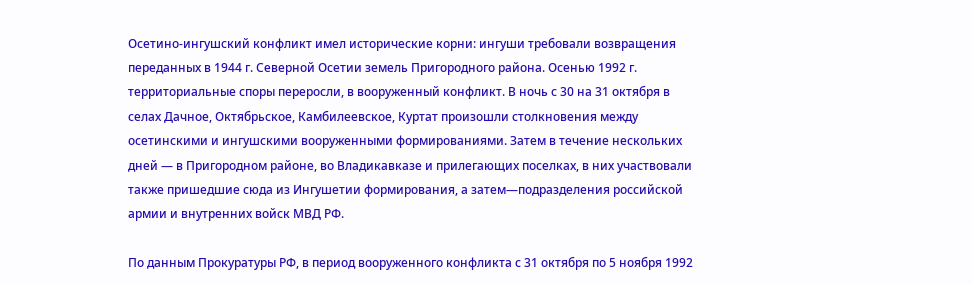Осетино-ингушский конфликт имел исторические корни: ингуши требовали возвращения переданных в 1944 г. Северной Осетии земель Пригородного района. Осенью 1992 г. территориальные споры переросли, в вооруженный конфликт. В ночь с 30 на 31 октября в селах Дачное, Октябрьское, Камбилеевское, Куртат произошли столкновения между осетинскими и ингушскими вооруженными формированиями. Затем в течение нескольких дней — в Пригородном районе, во Владикавказе и прилегающих поселках, в них участвовали также пришедшие сюда из Ингушетии формирования, а затем—подразделения российской армии и внутренних войск МВД РФ.

По данным Прокуратуры РФ, в период вооруженного конфликта с 31 октября по 5 ноября 1992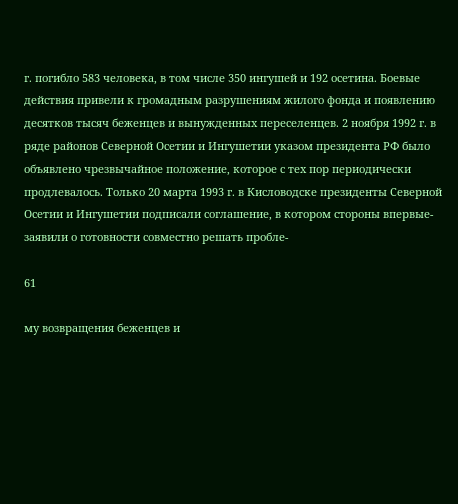г. погибло 583 человека, в том числе 350 ингушей и 192 осетина. Боевые действия привели к громадным разрушениям жилого фонда и появлению десятков тысяч беженцев и вынужденных переселенцев. 2 ноября 1992 г. в ряде районов Северной Осетии и Ингушетии указом президента РФ было объявлено чрезвычайное положение, которое с тех пор периодически продлевалось. Только 20 марта 1993 г. в Кисловодске президенты Северной Осетии и Ингушетии подписали соглашение, в котором стороны впервые-заявили о готовности совместно решать пробле-

61

му возвращения беженцев и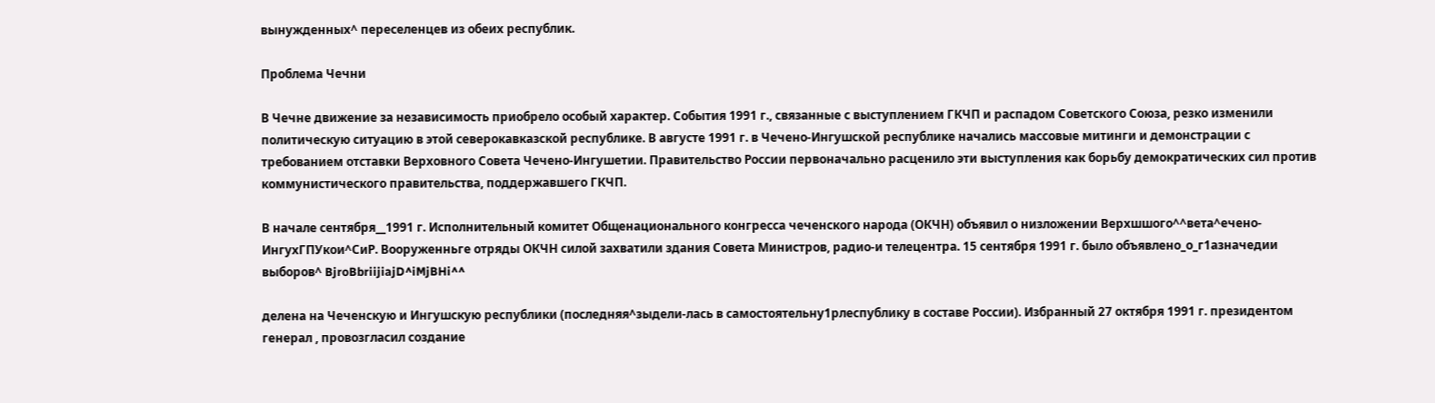вынужденных^ переселенцев из обеих республик.

Проблема Чечни

В Чечне движение за независимость приобрело особый характер. События 1991 г., связанные с выступлением ГКЧП и распадом Советского Союза, резко изменили политическую ситуацию в этой северокавказской республике. В августе 1991 г. в Чечено-Ингушской республике начались массовые митинги и демонстрации с требованием отставки Верховного Совета Чечено-Ингушетии. Правительство России первоначально расценило эти выступления как борьбу демократических сил против коммунистического правительства, поддержавшего ГКЧП.

В начале сентября__1991 г. Исполнительный комитет Общенационального конгресса чеченского народа (ОКЧН) объявил о низложении Верхшшого^^вета^ечено-ИнгухГПУкои^СиР. Вооруженньге отряды ОКЧН силой захватили здания Совета Министров, радио-и телецентра. 15 сентября 1991 г. было объявлено_о_г1азначедии выборов^ BjroBbriijiajD^iMjBHi^^

делена на Чеченскую и Ингушскую республики (последняя^зыдели-лась в самостоятельну1рлеспублику в составе России). Избранный 27 октября 1991 г. президентом генерал , провозгласил создание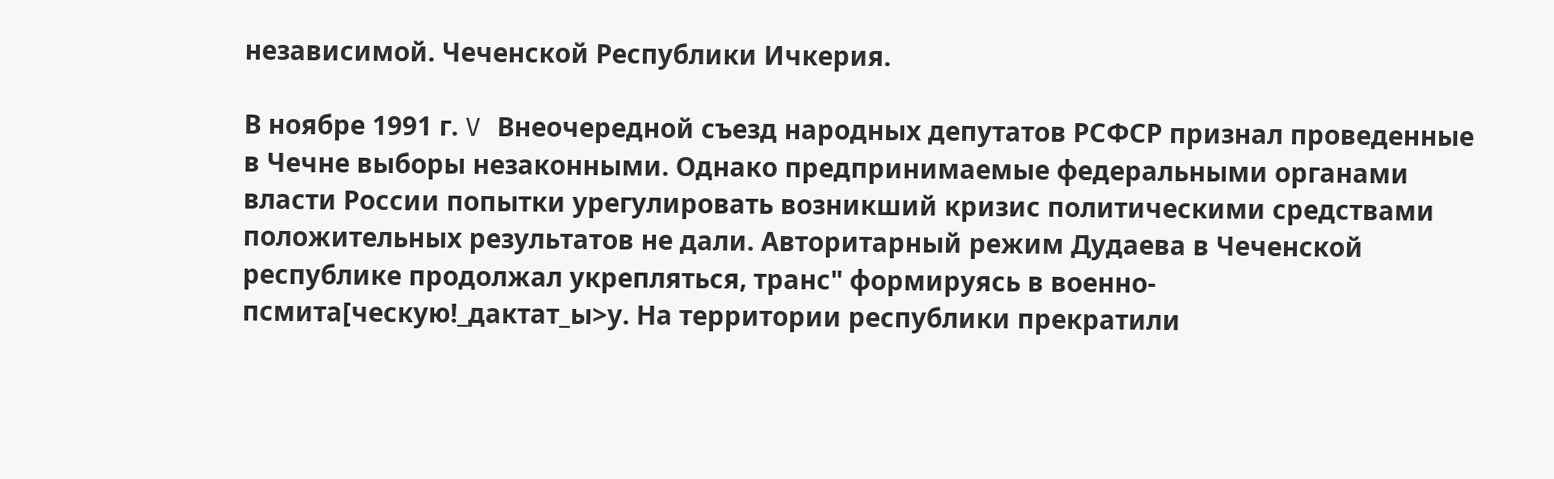независимой. Чеченской Республики Ичкерия.

В ноябре 1991 г. V Внеочередной съезд народных депутатов РСФСР признал проведенные в Чечне выборы незаконными. Однако предпринимаемые федеральными органами власти России попытки урегулировать возникший кризис политическими средствами положительных результатов не дали. Авторитарный режим Дудаева в Чеченской республике продолжал укрепляться, транс" формируясь в военно-псмита[ческую!_дактат_ы>у. На территории республики прекратили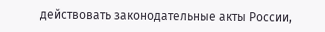действовать законодательные акты России,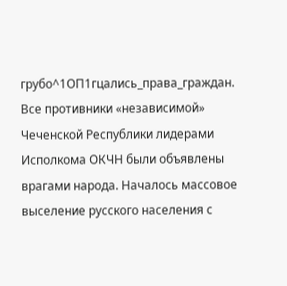грубо^1ОП1гцались_права_граждан. Все противники «независимой» Чеченской Республики лидерами Исполкома ОКЧН были объявлены врагами народа. Началось массовое выселение русского населения с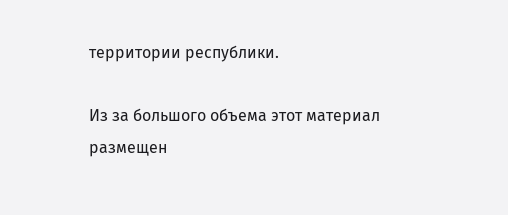территории республики.

Из за большого объема этот материал размещен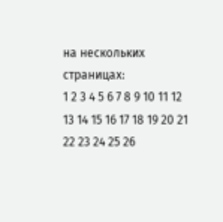на нескольких страницах:
1 2 3 4 5 6 7 8 9 10 11 12 13 14 15 16 17 18 19 20 21 22 23 24 25 26